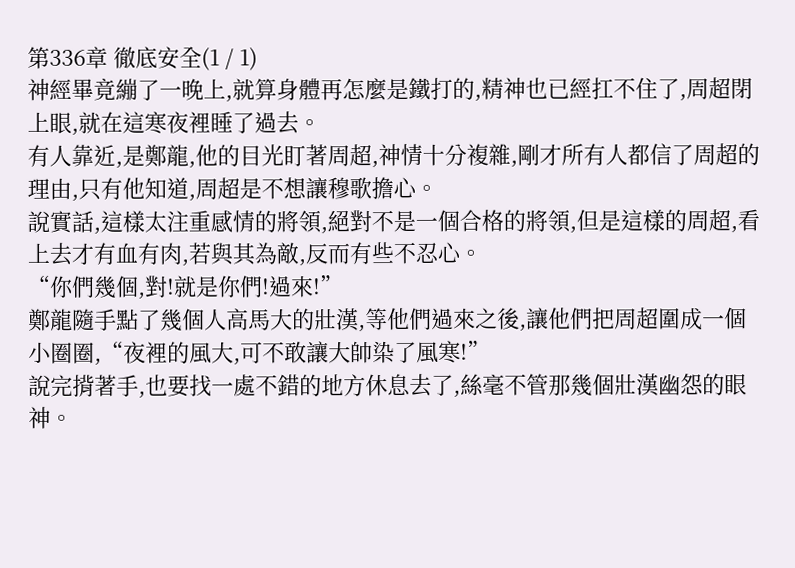第336章 徹底安全(1 / 1)
神經畢竟繃了一晚上,就算身體再怎麼是鐵打的,精神也已經扛不住了,周超閉上眼,就在這寒夜裡睡了過去。
有人靠近,是鄭龍,他的目光盯著周超,神情十分複雜,剛才所有人都信了周超的理由,只有他知道,周超是不想讓穆歌擔心。
說實話,這樣太注重感情的將領,絕對不是一個合格的將領,但是這樣的周超,看上去才有血有肉,若與其為敵,反而有些不忍心。
“你們幾個,對!就是你們!過來!”
鄭龍隨手點了幾個人高馬大的壯漢,等他們過來之後,讓他們把周超圍成一個小圈圈,“夜裡的風大,可不敢讓大帥染了風寒!”
說完揹著手,也要找一處不錯的地方休息去了,絲毫不管那幾個壯漢幽怨的眼神。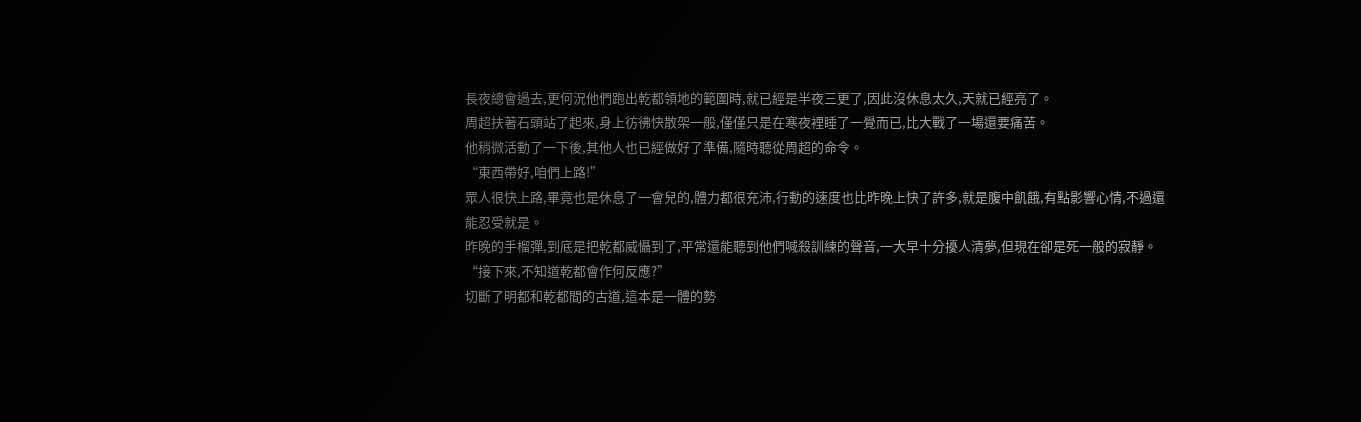長夜總會過去,更何況他們跑出乾都領地的範圍時,就已經是半夜三更了,因此沒休息太久,天就已經亮了。
周超扶著石頭站了起來,身上彷彿快散架一般,僅僅只是在寒夜裡睡了一覺而已,比大戰了一場還要痛苦。
他稍微活動了一下後,其他人也已經做好了準備,隨時聽從周超的命令。
“東西帶好,咱們上路!”
眾人很快上路,畢竟也是休息了一會兒的,體力都很充沛,行動的速度也比昨晚上快了許多,就是腹中飢餓,有點影響心情,不過還能忍受就是。
昨晚的手榴彈,到底是把乾都威懾到了,平常還能聽到他們喊殺訓練的聲音,一大早十分擾人清夢,但現在卻是死一般的寂靜。
“接下來,不知道乾都會作何反應?”
切斷了明都和乾都間的古道,這本是一體的勢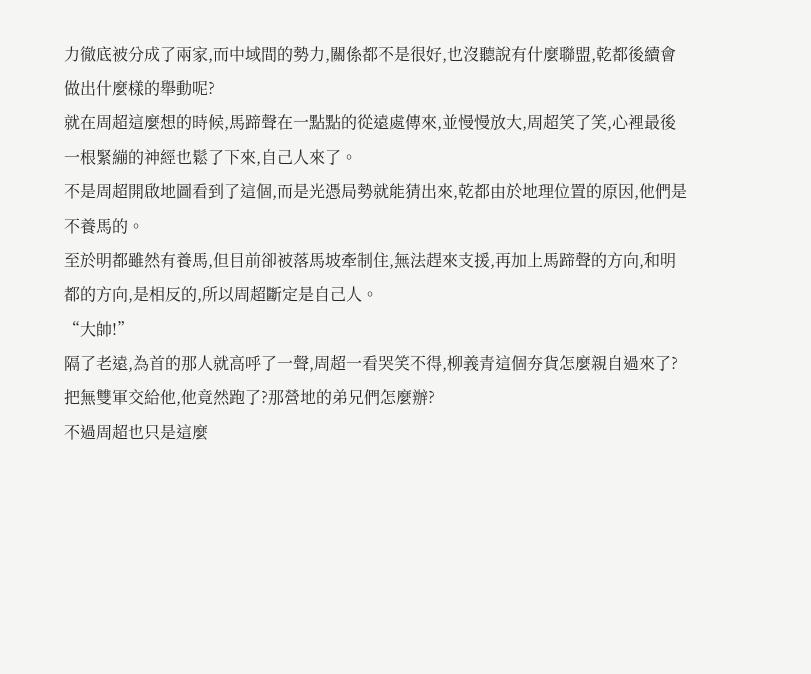力徹底被分成了兩家,而中域間的勢力,關係都不是很好,也沒聽說有什麼聯盟,乾都後續會做出什麼樣的舉動呢?
就在周超這麼想的時候,馬蹄聲在一點點的從遠處傳來,並慢慢放大,周超笑了笑,心裡最後一根緊繃的神經也鬆了下來,自己人來了。
不是周超開啟地圖看到了這個,而是光憑局勢就能猜出來,乾都由於地理位置的原因,他們是不養馬的。
至於明都雖然有養馬,但目前卻被落馬坡牽制住,無法趕來支援,再加上馬蹄聲的方向,和明都的方向,是相反的,所以周超斷定是自己人。
“大帥!”
隔了老遠,為首的那人就高呼了一聲,周超一看哭笑不得,柳義青這個夯貨怎麼親自過來了?把無雙軍交給他,他竟然跑了?那營地的弟兄們怎麼辦?
不過周超也只是這麼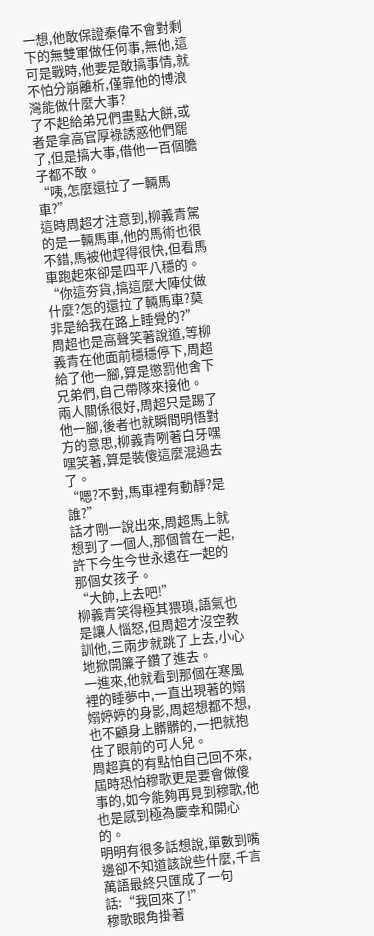一想,他敢保證秦偉不會對剩下的無雙軍做任何事,無他,這可是戰時,他要是敢搞事情,就不怕分崩離析,僅靠他的博浪灣能做什麼大事?
了不起給弟兄們畫點大餅,或者是拿高官厚祿誘惑他們罷了,但是搞大事,借他一百個膽子都不敢。
“咦,怎麼還拉了一輛馬車?”
這時周超才注意到,柳義青駕的是一輛馬車,他的馬術也很不錯,馬被他趕得很快,但看馬車跑起來卻是四平八穩的。
“你這夯貨,搞這麼大陣仗做什麼?怎的還拉了輛馬車?莫非是給我在路上睡覺的?”
周超也是高聲笑著說道,等柳義青在他面前穩穩停下,周超給了他一腳,算是懲罰他舍下兄弟們,自己帶隊來接他。
兩人關係很好,周超只是踢了他一腳,後者也就瞬間明悟對方的意思,柳義青咧著白牙嘿嘿笑著,算是裝傻這麼混過去了。
“嗯?不對,馬車裡有動靜?是誰?”
話才剛一說出來,周超馬上就想到了一個人,那個曾在一起,許下今生今世永遠在一起的那個女孩子。
“大帥,上去吧!”
柳義青笑得極其猥瑣,語氣也是讓人惱怒,但周超才沒空教訓他,三兩步就跳了上去,小心地掀開簾子鑽了進去。
一進來,他就看到那個在寒風裡的睡夢中,一直出現著的嫋嫋婷婷的身影,周超想都不想,也不顧身上髒髒的,一把就抱住了眼前的可人兒。
周超真的有點怕自己回不來,屆時恐怕穆歌更是要會做傻事的,如今能夠再見到穆歌,他也是感到極為慶幸和開心的。
明明有很多話想說,單數到嘴邊卻不知道該說些什麼,千言萬語最終只匯成了一句話:“我回來了!”
穆歌眼角掛著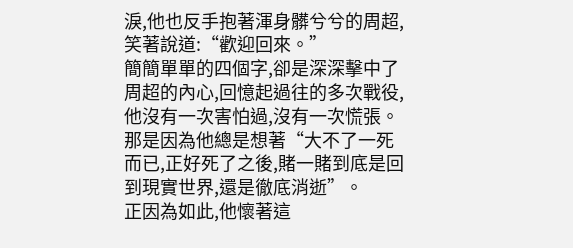淚,他也反手抱著渾身髒兮兮的周超,笑著說道:“歡迎回來。”
簡簡單單的四個字,卻是深深擊中了周超的內心,回憶起過往的多次戰役,他沒有一次害怕過,沒有一次慌張。
那是因為他總是想著“大不了一死而已,正好死了之後,賭一賭到底是回到現實世界,還是徹底消逝”。
正因為如此,他懷著這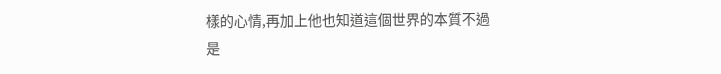樣的心情,再加上他也知道這個世界的本質不過是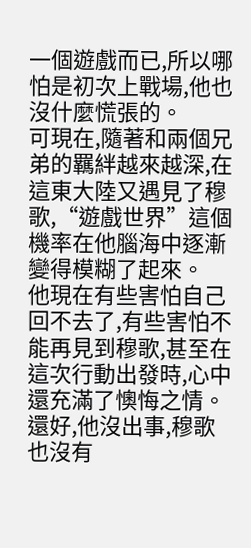一個遊戲而已,所以哪怕是初次上戰場,他也沒什麼慌張的。
可現在,隨著和兩個兄弟的羈絆越來越深,在這東大陸又遇見了穆歌,“遊戲世界”這個機率在他腦海中逐漸變得模糊了起來。
他現在有些害怕自己回不去了,有些害怕不能再見到穆歌,甚至在這次行動出發時,心中還充滿了懊悔之情。
還好,他沒出事,穆歌也沒有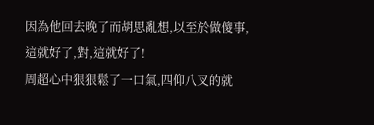因為他回去晚了而胡思亂想,以至於做傻事,這就好了,對,這就好了!
周超心中狠狠鬆了一口氣,四仰八叉的就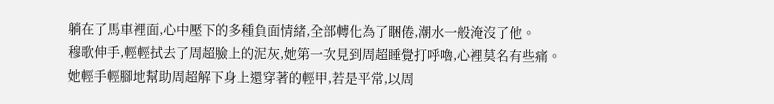躺在了馬車裡面,心中壓下的多種負面情緒,全部轉化為了睏倦,潮水一般淹沒了他。
穆歌伸手,輕輕拭去了周超臉上的泥灰,她第一次見到周超睡覺打呼嚕,心裡莫名有些痛。
她輕手輕腳地幫助周超解下身上還穿著的輕甲,若是平常,以周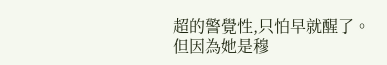超的警覺性,只怕早就醒了。
但因為她是穆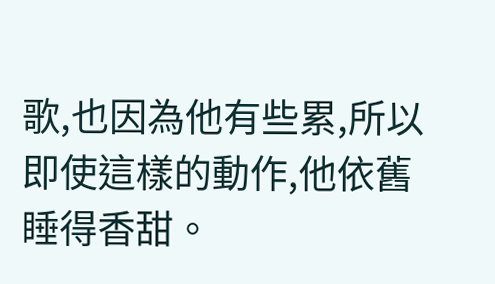歌,也因為他有些累,所以即使這樣的動作,他依舊睡得香甜。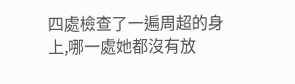四處檢查了一遍周超的身上,哪一處她都沒有放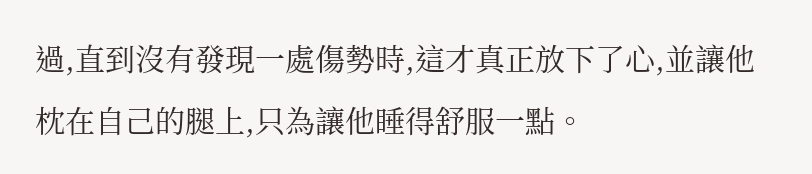過,直到沒有發現一處傷勢時,這才真正放下了心,並讓他枕在自己的腿上,只為讓他睡得舒服一點。